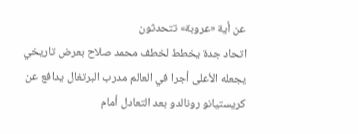عن أية «عروبة» تتحدثون
اتحاد جدة يخطط لخطف محمد صلاح بعرض تاريخي يجعله الأعلى أجرا في العالم مدرب البرتغال يدافع عن كريستيانو رونالدو بعد التعادل أمام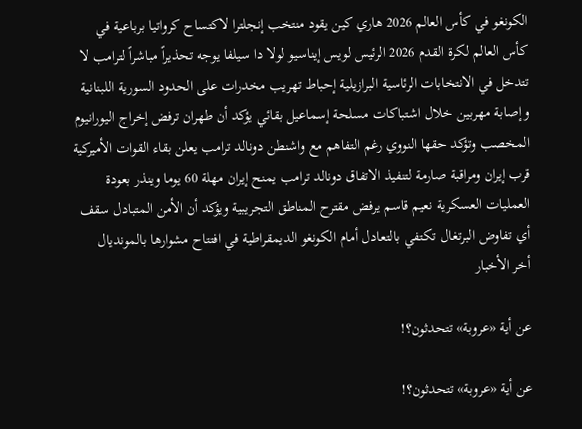الكونغو في كأس العالم 2026 هاري كين يقود منتخب إنجلترا لاكتساح كرواتيا برباعية في كأس العالم لكرة القدم 2026 الرئيس لويس إيناسيو لولا دا سيلفا يوجه تحذيراً مباشراً لترامب لا تتدخل في الانتخابات الرئاسية البرازيلية إحباط تهريب مخدرات على الحدود السورية اللبنانية وإصابة مهربين خلال اشتباكات مسلحة إسماعيل بقائي يؤكد أن طهران ترفض إخراج اليورانيوم المخصب وتؤكد حقها النووي رغم التفاهم مع واشنطن دونالد ترامب يعلن بقاء القوات الأميركية قرب إيران ومراقبة صارمة لتنفيذ الاتفاق دونالد ترامب يمنح إيران مهلة 60 يوما وينذر بعودة العمليات العسكرية نعيم قاسم يرفض مقترح المناطق التجريبية ويؤكد أن الأمن المتبادل سقف أي تفاوض البرتغال تكتفي بالتعادل أمام الكونغو الديمقراطية في افتتاح مشوارها بالمونديال
أخر الأخبار

عن أية «عروبة» تتحدثون؟!

عن أية «عروبة» تتحدثون؟!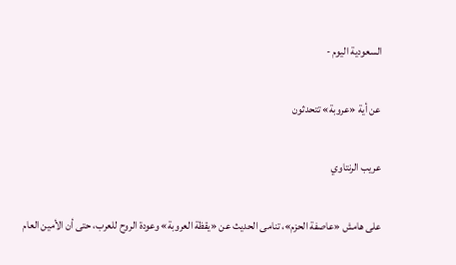السعودية اليوم -

عن أية «عروبة» تتحدثون

عريب الرنتاوي

على هامش «عاصفة الحزم»، تنامى الحديث عن «يقظة العروبة» وعودة الروح للعرب، حتى أن الأمين العام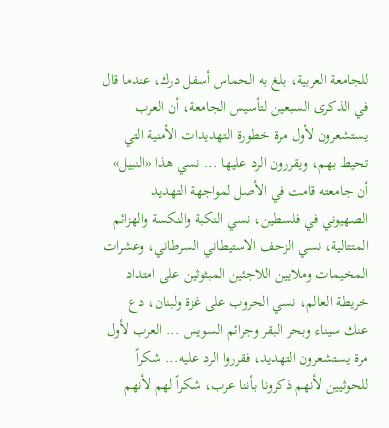للجامعة العربية، بلغ به الحماس أسفل درك، عندما قال في الذكرى السبعين لتأسيس الجامعة، أن العرب يستشعرون لأول مرة خطورة التهديدات الأمنية التي تحيط بهم، ويقررون الرد عليها ... نسي هذا «النبيل» أن جامعته قامت في الأصل لمواجهة التهديد الصهيوني في فلسطين، نسي النكبة والنكسة والهزائم المتتالية، نسي الزحف الاستيطاني السرطاني، وعشرات المخيمات وملايين اللاجئين المبثوثين على امتداد خريطة العالم، نسي الحروب على غزة ولبنان، دع عنك سيناء وبحر البقر وجرائم السويس ... العرب لأول مرة يستشعرون التهديد، فقرروا الرد عليه... شكراً للحوثيين لأنهم ذكرونا بأننا عرب، شكراً لهم لأنهم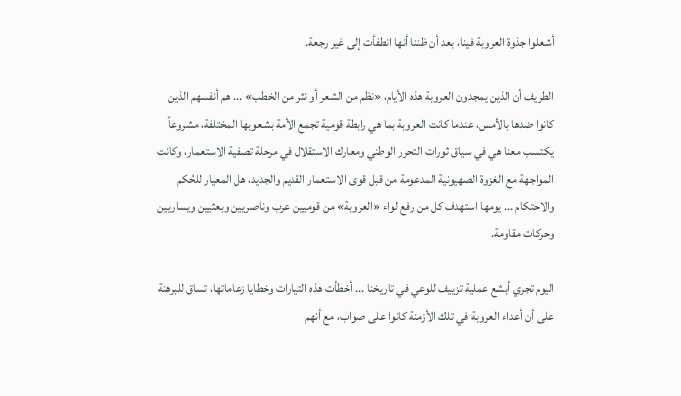أشعلوا جذوة العروبة فينا، بعد أن ظننا أنها انطفأت إلى غير رجعة.

الطريف أن الذين يمجدون العروبة هذه الأيام، «نظم من الشعر أو نثر من الخطب» ... هم أنفسهم الذين كانوا ضدها بالأمس، عندما كانت العروبة بما هي رابطة قومية تجمع الأمة بشعوبها المختلفة، مشروعاً يكتسب معنا هي في سياق ثورات التحرر الوطني ومعارك الاستقلال في مرحلة تصفية الاستعمار، وكانت المواجهة مع الغزوة الصهيونية المدعومة من قبل قوى الاستعمار القديم والجديد، هل المعيار للحُكم والاحتكام ... يومها استهدف كل من رفع لواء «العروبة» من قوميين عرب وناصريين وبعثيين ويساريين وحركات مقاومة.

اليوم تجري أبشع عملية تزييف للوعي في تاريخنا ... أخطأت هذه التيارات وخطايا زعاماتها، تساق للبرهنة على أن أعداء العروبة في تلك الأزمنة كانوا على صواب، مع أنهم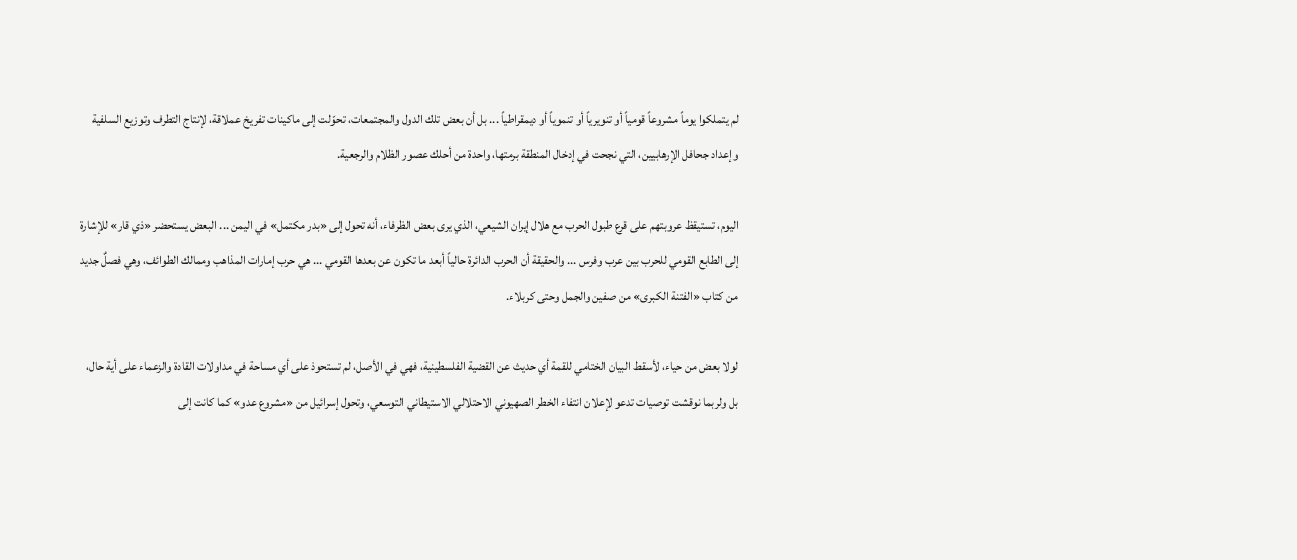لم يتملكوا يوماً مشروعاً قومياً أو تنويرياً أو تنموياً أو ديمقراطياً ... بل أن بعض تلك الدول والمجتمعات، تحوّلت إلى ماكينات تفريخ عملاقة، لإنتاج التطرف وتوزيع السلفية وإعداد جحافل الإرهابيين، التي نجحت في إدخال المنطقة برمتها، واحدة من أحلك عصور الظلام والرجعية.

اليوم، تستيقظ عروبتهم على قرع طبول الحرب مع هلال إيران الشيعي، الذي يرى بعض الظرفاء، أنه تحول إلى «بدر مكتمل» في اليمن ... البعض يستحضر «ذي قار» للإشارة إلى الطابع القومي للحرب بين عرب وفرس ... والحقيقة أن الحرب الدائرة حالياً أبعد ما تكون عن بعدها القومي ... هي حرب إمارات المذاهب وممالك الطوائف، وهي فصلٌ جديد من كتاب «الفتنة الكبرى» من صفين والجمل وحتى كربلاء.

لولا بعض من حياء، لأسقط البيان الختامي للقمة أي حديث عن القضية الفلسطينية، فهي في الأصل، لم تستحوذ على أي مساحة في مداولات القادة والزعماء على أية حال، بل ولربما نوقشت توصيات تدعو لإعلان انتفاء الخطر الصهيوني الاحتلالي الاستيطاني التوسعي، وتحول إسرائيل من «مشروع عدو» كما كانت إلى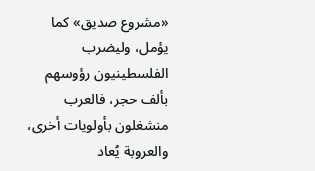«مشروع صديق» كما يؤمل، وليضرب الفلسطينيون رؤوسهم بألف حجر، فالعرب منشغلون بأولويات أخرى، والعروبة يُعاد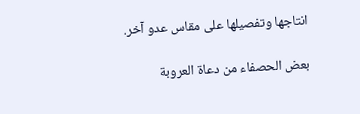انتاجها وتفصيلها على مقاس عدو آخر.

بعض الحصفاء من دعاة العروبة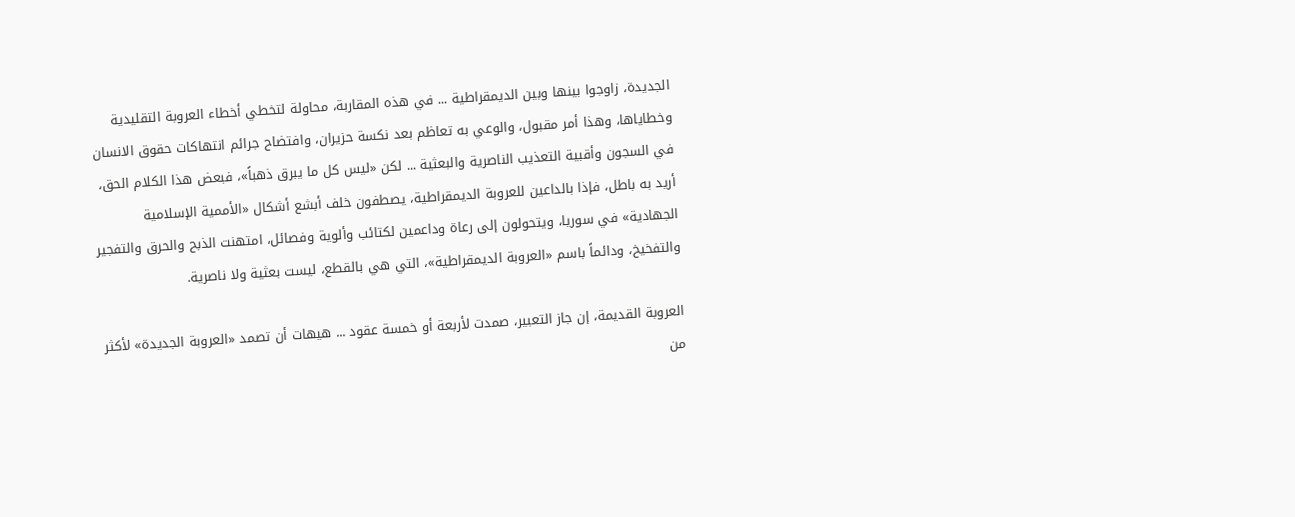الجديدة، زاوجوا بينها وبين الديمقراطية ... في هذه المقاربة، محاولة لتخطي أخطاء العروبة التقليدية وخطاياها، وهذا أمر مقبول، والوعي به تعاظم بعد نكسة حزيران، وافتضاح جرائم انتهاكات حقوق الانسان في السجون وأقبية التعذيب الناصرية والبعثية ... لكن «ليس كل ما يبرق ذهباً»، فبعض هذا الكلام الحق، أريد به باطل، فإذا بالداعين للعروبة الديمقراطية، يصطفون خلف أبشع أشكال «الأممية الإسلامية الجهادية» في سوريا، ويتحولون إلى رعاة وداعمين لكتائب وألوية وفصائل، امتهنت الذبح والحرق والتفجير والتفخيخ، ودائماً باسم «العروبة الديمقراطية»، التي هي بالقطع، ليست بعثية ولا ناصرية.

العروبة القديمة، إن جاز التعبير، صمدت لأربعة أو خمسة عقود ... هيهات أن تصمد «العروبة الجديدة» لأكثر من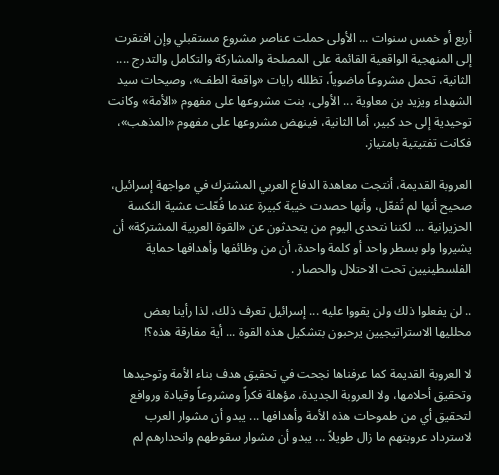أربع أو خمس سنوات ... الأولى حملت عناصر مشروع مستقبلي وإن افتقرت إلى المنهجية الواقعية القائمة على المصلحة والمشاركة والتكامل والتدرج .... الثانية، تحمل مشروعاً ماضوياً، تظلله رايات «واقعة الطف»، وصيحات سيد الشهداء ويزيد بن معاوية ... الأولى، بنت مشروعها على مفهوم «الأمة» وكانت توحيدية إلى حد كبير، أما الثانية، فينهض مشروعها على مفهوم «المذهب»، فكانت تفتيتية بامتياز.

العروبة القديمة، أنتجت معاهدة الدفاع العربي المشترك في مواجهة إسرائيل، صحيح أنها لم تُفعّل، وأنها حصدت خيبة كبيرة عندما فُعّلت عشية النكسة الحزيرانية ... لكننا نتحدى اليوم من يتحدثون عن «القوة العربية المشتركة» أن يشيروا ولو بسطر واحد أو كلمة واحدة، أن من وظائفها وأهدافها حماية الفلسطينيين تحت الاحتلال والحصار .

.. لن يفعلوا ذلك ولن يقووا عليه ... إسرائيل تعرف ذلك، لذا رأينا بعض محلليها الاستراتيجيين يرحبون بتشكيل هذه القوة ... أية مفارقة هذه؟!

لا العروبة القديمة كما عرفناها نجحت في تحقيق هدف بناء الأمة وتوحيدها وتحقيق أحلامها، ولا العروبة الجديدة، مؤهلة فكراً ومشروعاً وقيادة وروافع لتحقيق أي من طموحات هذه الأمة وأهدافها ... يبدو أن مشوار العرب لاسترداد عروبتهم ما زال طويلاً ... يبدو أن مشوار سقوطهم وانحدارهم لم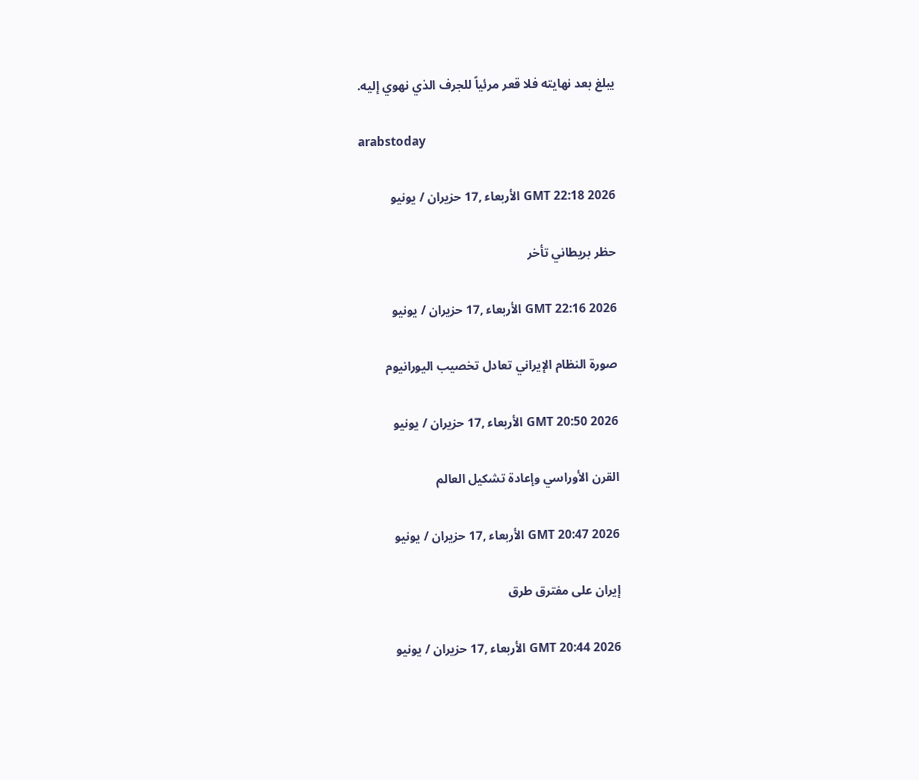يبلغ بعد نهايته فلا قعر مرئياً للجرف الذي نهوي إليه.

arabstoday

GMT 22:18 2026 الأربعاء ,17 حزيران / يونيو

حظر بريطاني تأخر

GMT 22:16 2026 الأربعاء ,17 حزيران / يونيو

صورة النظام الإيراني تعادل تخصيب اليورانيوم

GMT 20:50 2026 الأربعاء ,17 حزيران / يونيو

القرن الأوراسي وإعادة تشكيل العالم

GMT 20:47 2026 الأربعاء ,17 حزيران / يونيو

إيران على مفترق طرق

GMT 20:44 2026 الأربعاء ,17 حزيران / يونيو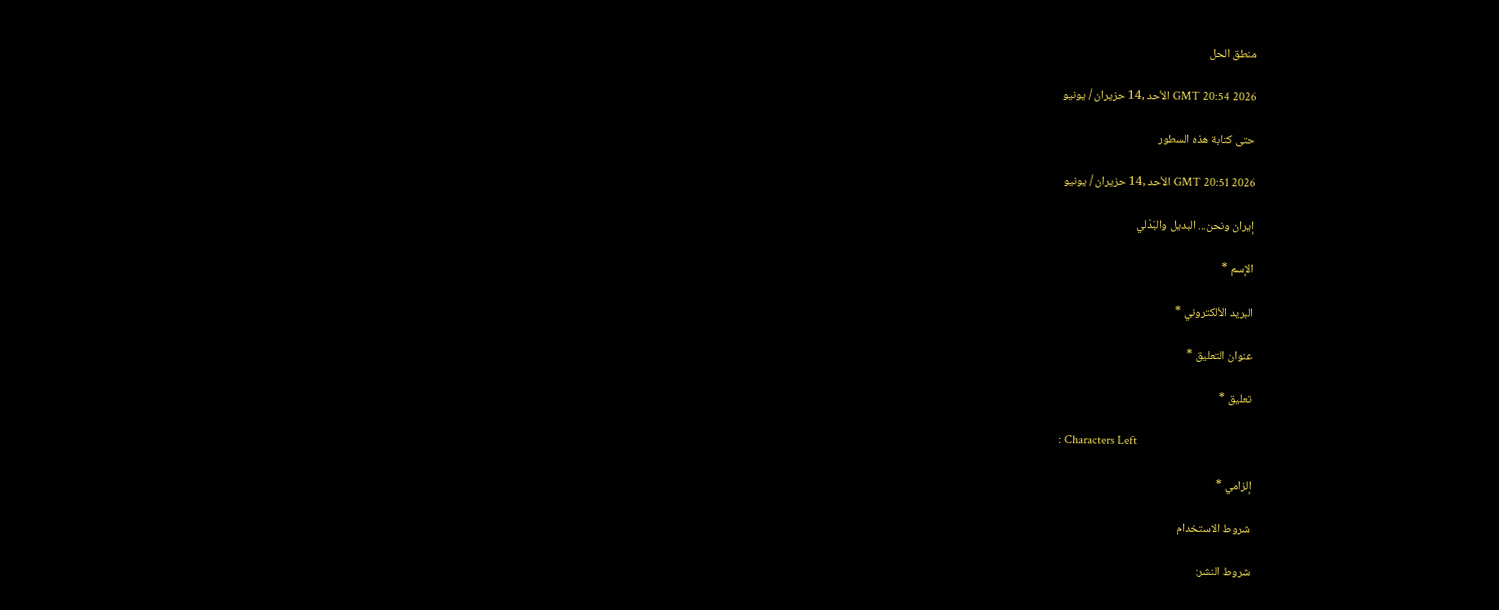منطق الحل

GMT 20:54 2026 الأحد ,14 حزيران / يونيو

حتى كتابة هذه السطور

GMT 20:51 2026 الأحد ,14 حزيران / يونيو

إيران ونحن... البديل والبَدْلي

الإسم *

البريد الألكتروني *

عنوان التعليق *

تعليق *

: Characters Left

إلزامي *

شروط الاستخدام

شروط النشر: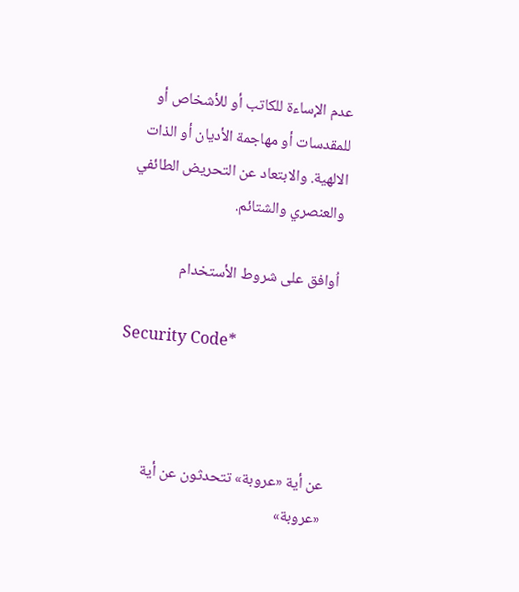عدم الإساءة للكاتب أو للأشخاص أو للمقدسات أو مهاجمة الأديان أو الذات الالهية. والابتعاد عن التحريض الطائفي والعنصري والشتائم.

اُوافق على شروط الأستخدام

Security Code*



عن أية «عروبة» تتحدثون عن أية «عروبة»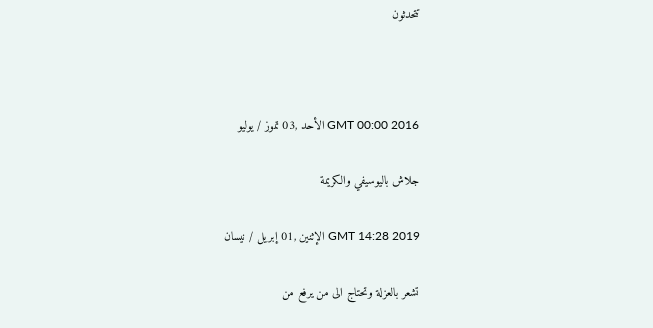تتحدثون



GMT 00:00 2016 الأحد ,03 تموز / يوليو

جلاش باليوسيفي والكريمة

GMT 14:28 2019 الإثنين ,01 إبريل / نيسان

تشعر بالعزلة وتحتاج الى من يرفع من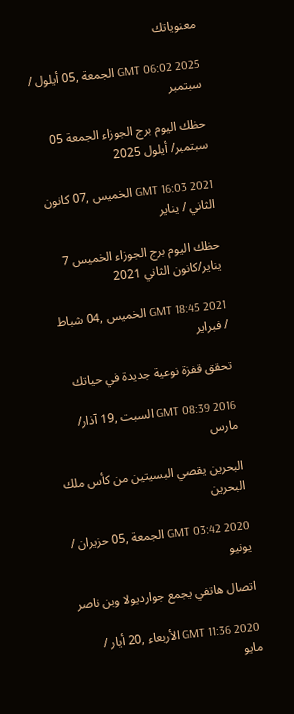معنوياتك

GMT 06:02 2025 الجمعة ,05 أيلول / سبتمبر

حظك اليوم برج الجوزاء الجمعة 05 سبتمبر/ أيلول 2025

GMT 16:03 2021 الخميس ,07 كانون الثاني / يناير

حظك اليوم برج الجوزاء الخميس 7 يناير/كانون الثاني 2021

GMT 18:45 2021 الخميس ,04 شباط / فبراير

تحقق قفزة نوعية جديدة في حياتك

GMT 08:39 2016 السبت ,19 آذار/ مارس

البحرين يقصي البسيتين من كأس ملك البحرين

GMT 03:42 2020 الجمعة ,05 حزيران / يونيو

اتصال هاتفي يجمع جوارديولا وبن ناصر

GMT 11:36 2020 الأربعاء ,20 أيار / مايو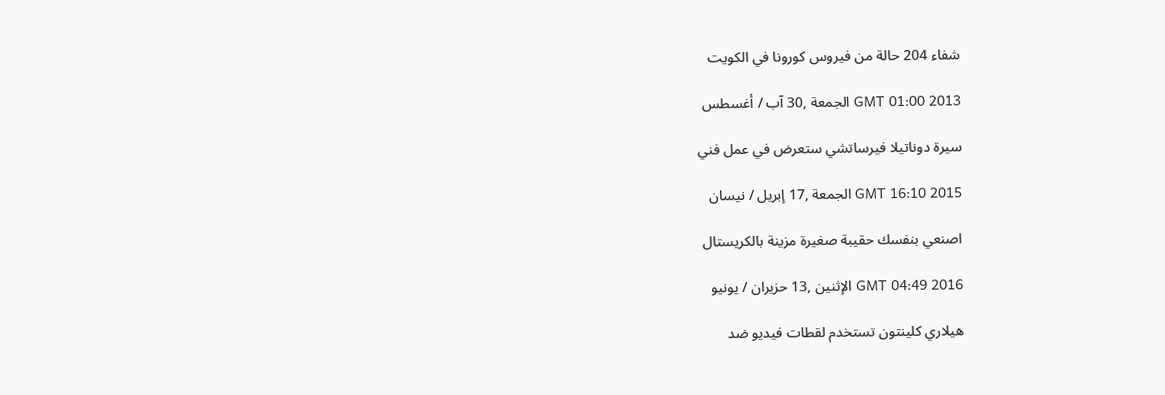شفاء 204 حالة من فيروس كورونا في الكويت

GMT 01:00 2013 الجمعة ,30 آب / أغسطس

سيرة دوناتيلا فيرساتشي ستعرض في عمل فني

GMT 16:10 2015 الجمعة ,17 إبريل / نيسان

اصنعي بنفسك حقيبة صغيرة مزينة بالكريستال

GMT 04:49 2016 الإثنين ,13 حزيران / يونيو

هيلاري كلينتون تستخدم لقطات فيديو ضد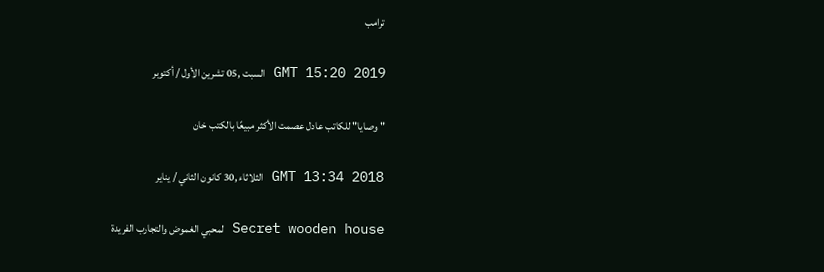ترامب

GMT 15:20 2019 السبت ,05 تشرين الأول / أكتوبر

" وصايا" للكاتب عادل عصمت الأكثر مبيعًا بالكتب خان

GMT 13:34 2018 الثلاثاء ,30 كانون الثاني / يناير

Secret wooden house لمحبي الغموض والتجارب الفريدة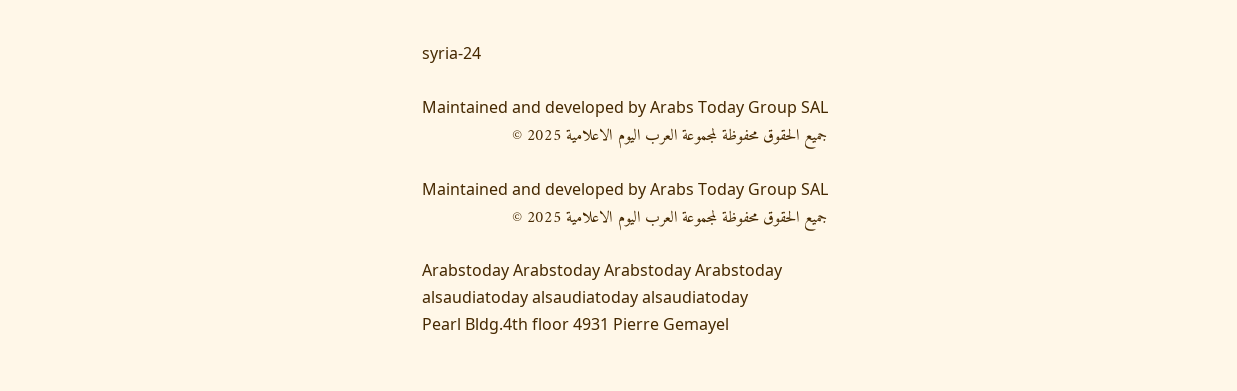syria-24

Maintained and developed by Arabs Today Group SAL
جميع الحقوق محفوظة لمجموعة العرب اليوم الاعلامية 2025 ©

Maintained and developed by Arabs Today Group SAL
جميع الحقوق محفوظة لمجموعة العرب اليوم الاعلامية 2025 ©

Arabstoday Arabstoday Arabstoday Arabstoday
alsaudiatoday alsaudiatoday alsaudiatoday
Pearl Bldg.4th floor 4931 Pierre Gemayel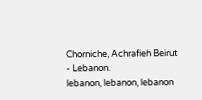Chorniche, Achrafieh Beirut - Lebanon.
lebanon, lebanon, lebanon